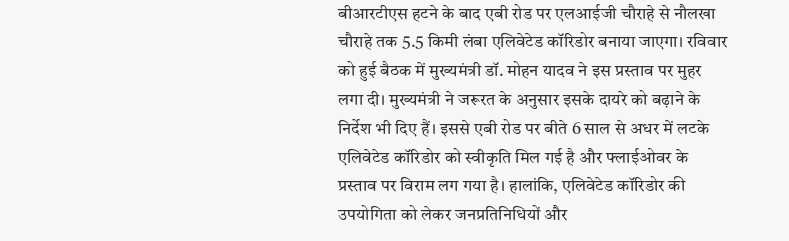बीआरटीएस हटने के बाद एबी रोड पर एलआईजी चौराहे से नौलखा चौराहे तक 5.5 किमी लंबा एलिवेटेड कॉरिडोर बनाया जाएगा। रविवार को हुई बैठक में मुख्यमंत्री डॉ. मोहन यादव ने इस प्रस्ताव पर मुहर लगा दी। मुख्यमंत्री ने जरूरत के अनुसार इसके दायरे को बढ़ाने के निर्देश भी दिए हैं। इससे एबी रोड पर बीते 6 साल से अधर में लटके एलिवेटेड कॉरिडोर को स्वीकृति मिल गई है और फ्लाईओवर के प्रस्ताव पर विराम लग गया है। हालांकि, एलिवेटेड कॉरिडोर की उपयोगिता को लेकर जनप्रतिनिधियों और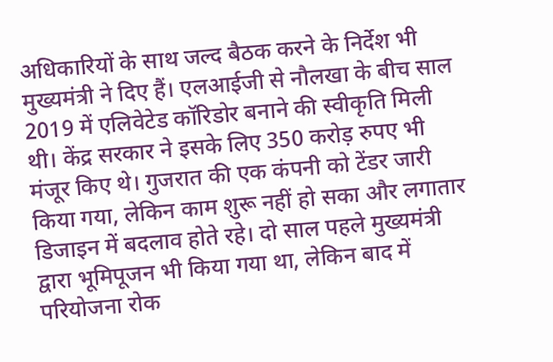अधिकारियों के साथ जल्द बैठक करने के निर्देश भी मुख्यमंत्री ने दिए हैं। एलआईजी से नौलखा के बीच साल 2019 में एलिवेटेड कॉरिडोर बनाने की स्वीकृति मिली थी। केंद्र सरकार ने इसके लिए 350 करोड़ रुपए भी मंजूर किए थे। गुजरात की एक कंपनी को टेंडर जारी किया गया, लेकिन काम शुरू नहीं हो सका और लगातार डिजाइन में बदलाव होते रहे। दो साल पहले मुख्यमंत्री द्वारा भूमिपूजन भी किया गया था, लेकिन बाद में परियोजना रोक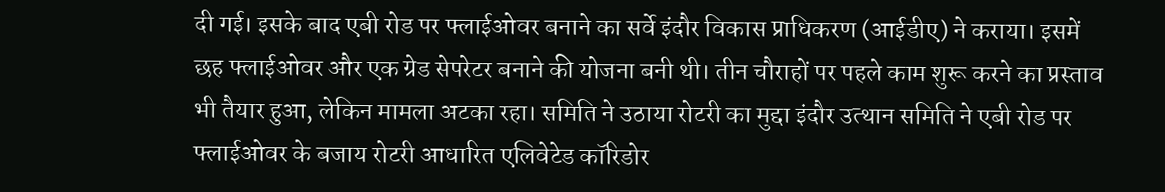दी गई। इसके बाद एबी रोड पर फ्लाईओवर बनाने का सर्वे इंदौर विकास प्राधिकरण (आईडीए) ने कराया। इसमें छह फ्लाईओवर और एक ग्रेड सेपरेटर बनाने की योजना बनी थी। तीन चौराहों पर पहले काम शुरू करने का प्रस्ताव भी तैयार हुआ, लेकिन मामला अटका रहा। समिति ने उठाया रोटरी का मुद्दा इंदौर उत्थान समिति ने एबी रोड पर फ्लाईओवर के बजाय रोटरी आधारित एलिवेटेड कॉरिडोर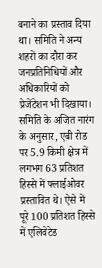बनाने का प्रस्ताव दिया था। समिति ने अन्य शहरों का दौरा कर जनप्रतिनिधियों और अधिकारियों को प्रेजेंटेशन भी दिखाया। समिति के अजित नारंग के अनुसार, एबी रोड पर 5.9 किमी क्षेत्र में लगभग 63 प्रतिशत हिस्से में फ्लाईओवर प्रस्तावित थे। ऐसे में पूरे 100 प्रतिशत हिस्से में एलिवेटेड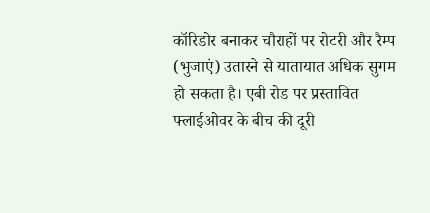कॉरिडोर बनाकर चौराहों पर रोटरी और रैम्प (भुजाएं) उतारने से यातायात अधिक सुगम हो सकता है। एबी रोड पर प्रस्तावित फ्लाईओवर के बीच की दूरी